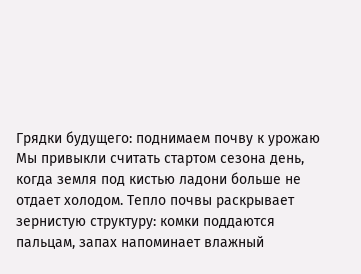Грядки будущего: поднимаем почву к урожаю
Мы привыкли считать стартом сезона день, когда земля под кистью ладони больше не отдает холодом. Тепло почвы раскрывает зернистую структуру: комки поддаются пальцам, запах напоминает влажный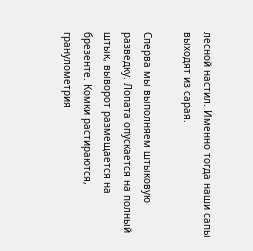лесной настил. Именно тогда наши сапы выходят из сарая.

Сперва мы выполняем штыковую разведку. Лопата опускается на полный штык, выворот размещается на брезенте. Комки растираются, гранулометрия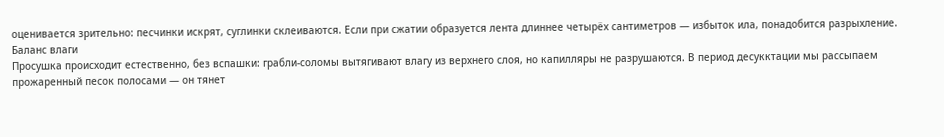оценивается зрительно: песчинки искрят, суглинки склеиваются. Если при сжатии образуется лента длиннее четырёх сантиметров — избыток ила, понадобится разрыхление.
Баланс влаги
Просушка происходит естественно, без вспашки: грабли-соломы вытягивают влагу из верхнего слоя, но капилляры не разрушаются. В период десукктации мы рассыпаем прожаренный песок полосами — он тянет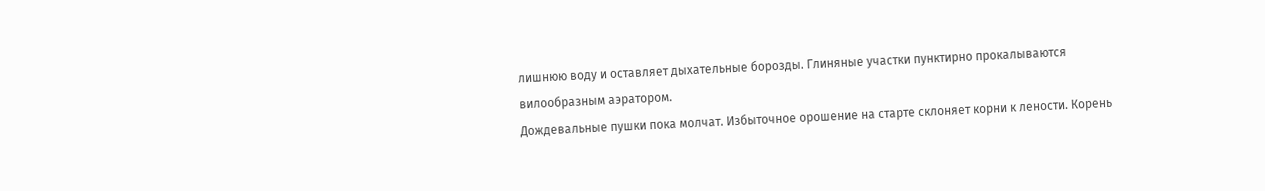лишнюю воду и оставляет дыхательные борозды. Глиняные участки пунктирно прокалываются вилообразным аэратором.
Дождевальные пушки пока молчат. Избыточное орошение на старте склоняет корни к лености. Корень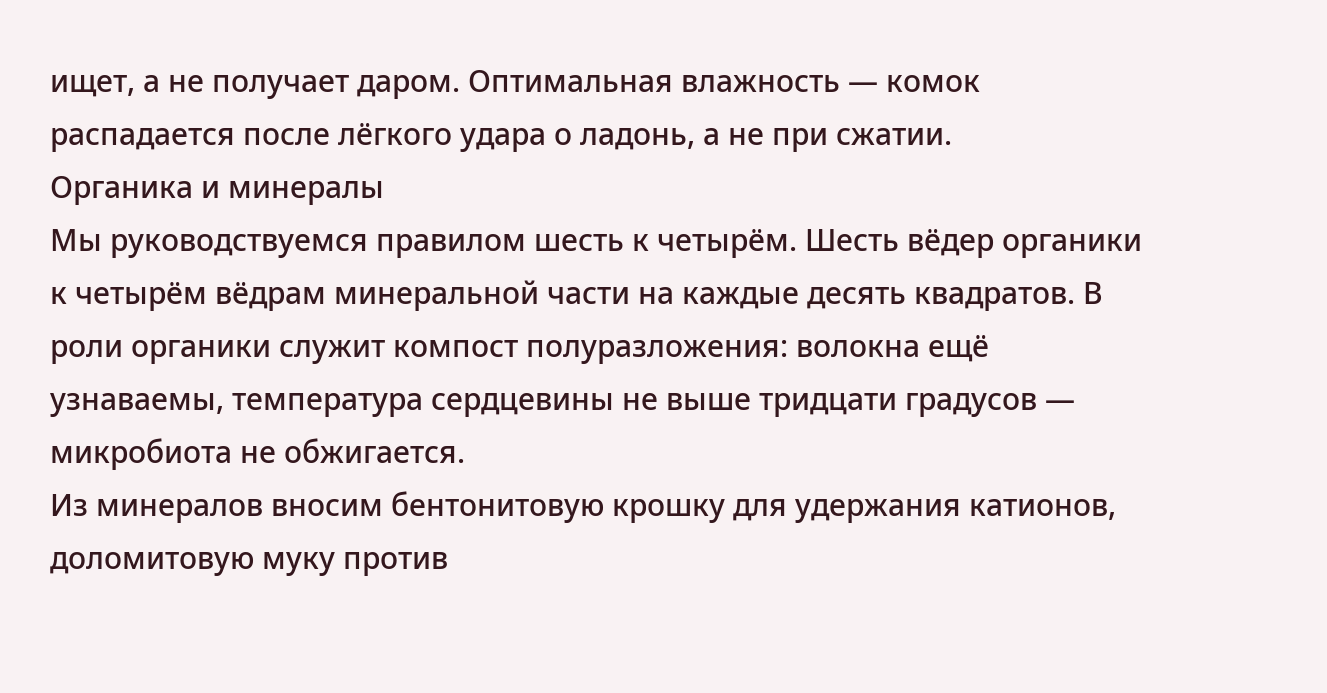ищет, а не получает даром. Оптимальная влажность — комок распадается после лёгкого удара о ладонь, а не при сжатии.
Органика и минералы
Мы руководствуемся правилом шесть к четырём. Шесть вёдер органики к четырём вёдрам минеральной части на каждые десять квадратов. В роли органики служит компост полуразложения: волокна ещё узнаваемы, температура сердцевины не выше тридцати градусов — микробиота не обжигается.
Из минералов вносим бентонитовую крошку для удержания катионов, доломитовую муку против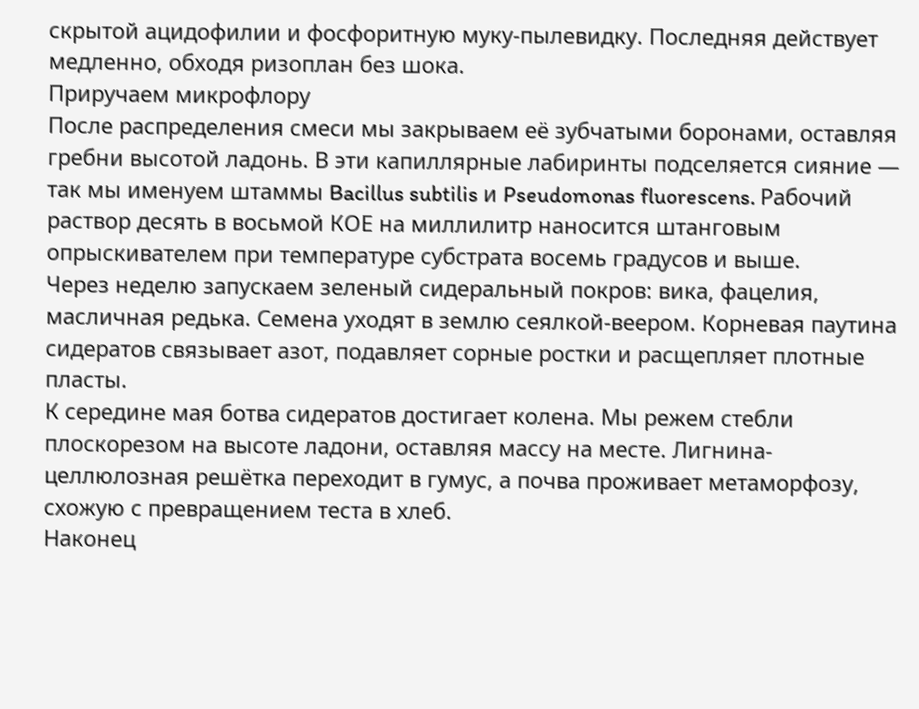скрытой ацидофилии и фосфоритную муку-пылевидку. Последняя действует медленно, обходя ризоплан без шока.
Приручаем микрофлору
После распределения смеси мы закрываем её зубчатыми боронами, оставляя гребни высотой ладонь. В эти капиллярные лабиринты подселяется сияние — так мы именуем штаммы Bacillus subtilis и Pseudomonas fluorescens. Рабочий раствор десять в восьмой КОЕ на миллилитр наносится штанговым опрыскивателем при температуре субстрата восемь градусов и выше.
Через неделю запускаем зеленый сидеральный покров: вика, фацелия, масличная редька. Семена уходят в землю сеялкой-веером. Корневая паутина сидератов связывает азот, подавляет сорные ростки и расщепляет плотные пласты.
К середине мая ботва сидератов достигает колена. Мы режем стебли плоскорезом на высоте ладони, оставляя массу на месте. Лигнина-целлюлозная решётка переходит в гумус, а почва проживает метаморфозу, схожую с превращением теста в хлеб.
Наконец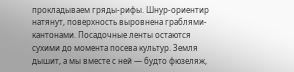прокладываем гряды-рифы. Шнур-ориентир натянут, поверхность выровнена граблями-кантонами. Посадочные ленты остаются сухими до момента посева культур. Земля дышит, а мы вместе с ней — будто фюзеляж,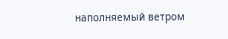наполняемый ветром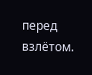перед взлётом.